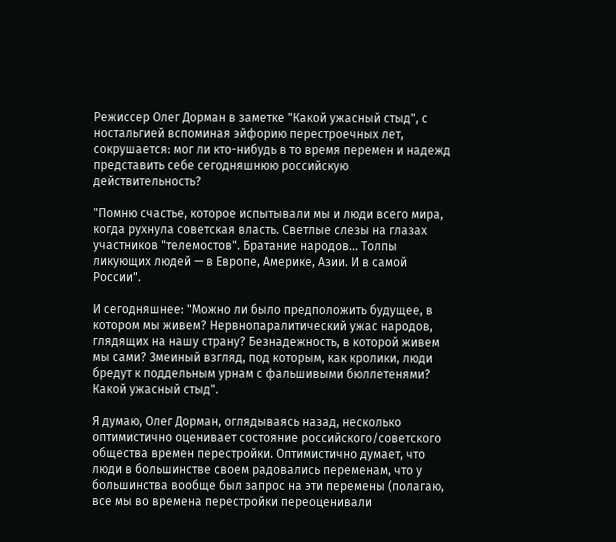Режиссер Олег Дорман в заметке "Какой ужасный стыд", с ностальгией вспоминая эйфорию перестроечных лет, сокрушается: мог ли кто-нибудь в то время перемен и надежд представить себе сегодняшнюю российскую действительность?

"Помню счастье, которое испытывали мы и люди всего мира, когда рухнула советская власть. Светлые слезы на глазах участников "телемостов". Братание народов... Толпы ликующих людей — в Европе, Америке, Азии. И в самой России".

И сегодняшнее: "Можно ли было предположить будущее, в котором мы живем? Нервнопаралитический ужас народов, глядящих на нашу страну? Безнадежность, в которой живем мы сами? Змеиный взгляд, под которым, как кролики, люди бредут к поддельным урнам с фальшивыми бюллетенями? Какой ужасный стыд".

Я думаю, Олег Дорман, оглядываясь назад, несколько оптимистично оценивает состояние российского/советского общества времен перестройки. Оптимистично думает, что люди в большинстве своем радовались переменам, что у большинства вообще был запрос на эти перемены (полагаю, все мы во времена перестройки переоценивали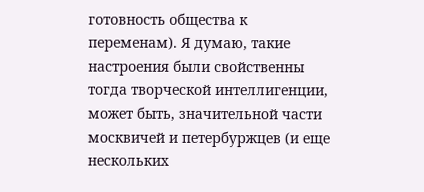готовность общества к переменам). Я думаю, такие настроения были свойственны тогда творческой интеллигенции, может быть, значительной части москвичей и петербуржцев (и еще нескольких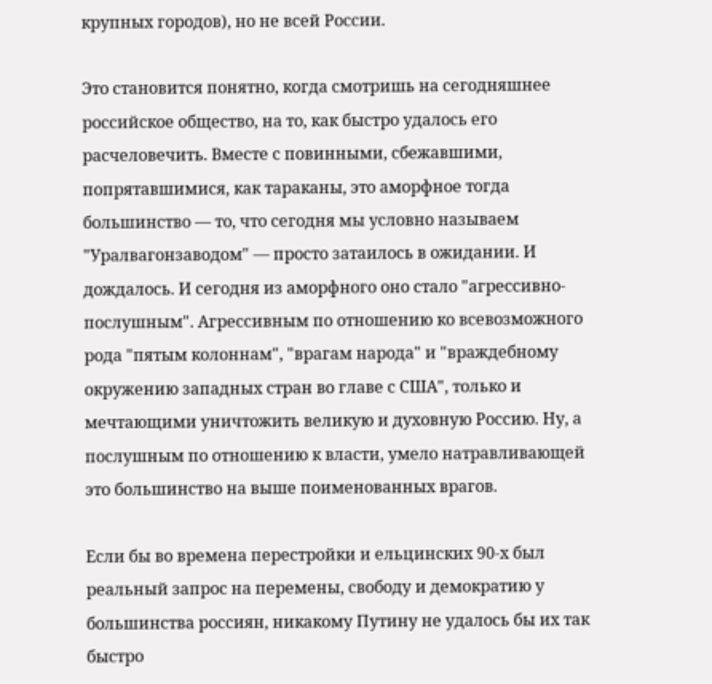крупных городов), но не всей России.

Это становится понятно, когда смотришь на сегодняшнее российское общество, на то, как быстро удалось его расчеловечить. Вместе с повинными, сбежавшими, попрятавшимися, как тараканы, это аморфное тогда большинство — то, что сегодня мы условно называем "Уралвагонзаводом" — просто затаилось в ожидании. И дождалось. И сегодня из аморфного оно стало "агрессивно-послушным". Агрессивным по отношению ко всевозможного рода "пятым колоннам", "врагам народа" и "враждебному окружению западных стран во главе с США", только и мечтающими уничтожить великую и духовную Россию. Ну, а послушным по отношению к власти, умело натравливающей это большинство на выше поименованных врагов.

Если бы во времена перестройки и ельцинских 90-х был реальный запрос на перемены, свободу и демократию у большинства россиян, никакому Путину не удалось бы их так быстро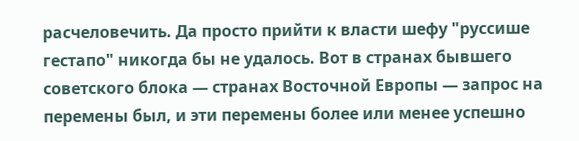расчеловечить. Да просто прийти к власти шефу "руссише гестапо" никогда бы не удалось. Вот в странах бывшего советского блока — странах Восточной Европы — запрос на перемены был, и эти перемены более или менее успешно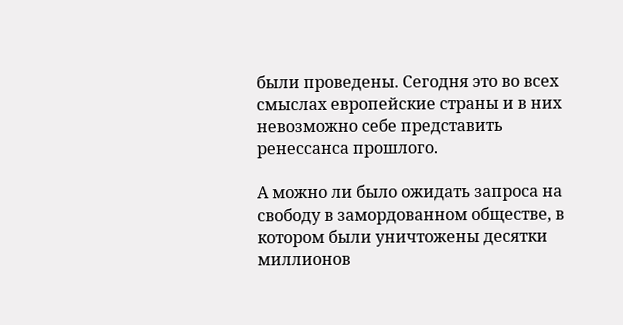были проведены. Сегодня это во всех смыслах европейские страны и в них невозможно себе представить ренессанса прошлого.

А можно ли было ожидать запроса на свободу в замордованном обществе, в котором были уничтожены десятки миллионов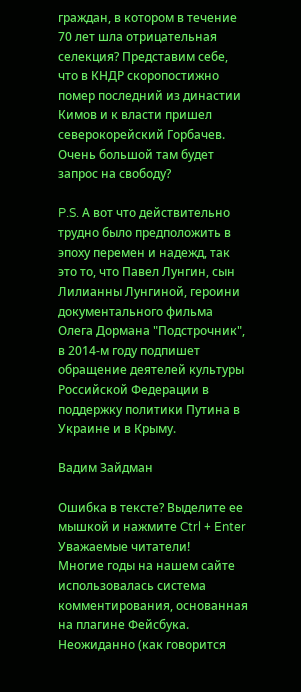граждан, в котором в течение 70 лет шла отрицательная селекция? Представим себе, что в КНДР скоропостижно помер последний из династии Кимов и к власти пришел северокорейский Горбачев. Очень большой там будет запрос на свободу?

P.S. А вот что действительно трудно было предположить в эпоху перемен и надежд, так это то, что Павел Лунгин, сын Лилианны Лунгиной, героини документального фильма Олега Дормана "Подстрочник", в 2014-м году подпишет обращение деятелей культуры Российской Федерации в поддержку политики Путина в Украине и в Крыму.

Вадим Зайдман

Ошибка в тексте? Выделите ее мышкой и нажмите Ctrl + Enter
Уважаемые читатели!
Многие годы на нашем сайте использовалась система комментирования, основанная на плагине Фейсбука. Неожиданно (как говорится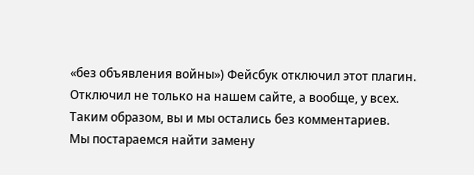«без объявления войны») Фейсбук отключил этот плагин. Отключил не только на нашем сайте, а вообще, у всех.
Таким образом, вы и мы остались без комментариев.
Мы постараемся найти замену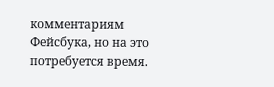комментариям Фейсбука, но на это потребуется время.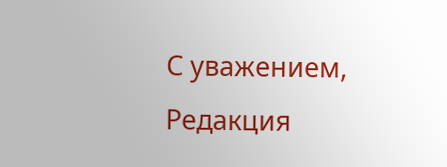С уважением,
Редакция